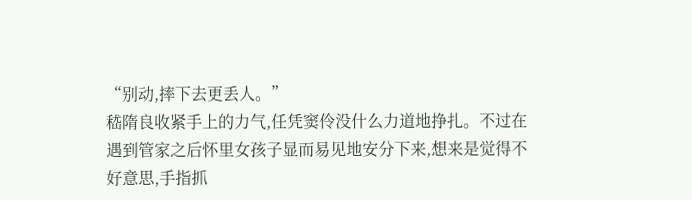“别动,摔下去更丢人。”
嵇隋良收紧手上的力气,任凭窦伶没什么力道地挣扎。不过在遇到管家之后怀里女孩子显而易见地安分下来,想来是觉得不好意思,手指抓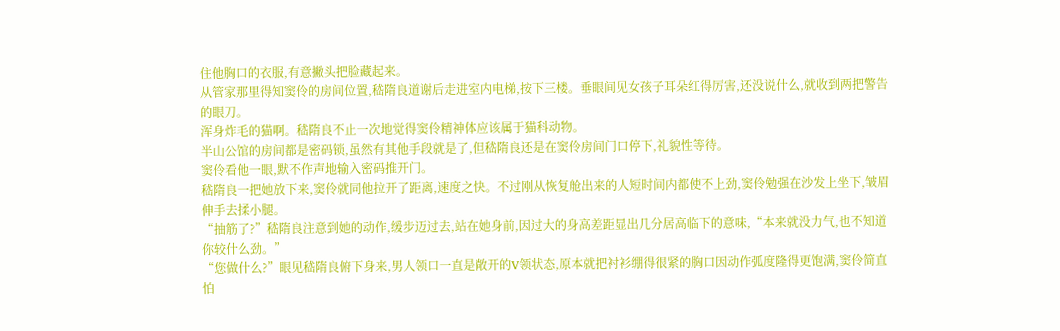住他胸口的衣服,有意撇头把脸藏起来。
从管家那里得知窦伶的房间位置,嵇隋良道谢后走进室内电梯,按下三楼。垂眼间见女孩子耳朵红得厉害,还没说什么,就收到两把警告的眼刀。
浑身炸毛的猫啊。嵇隋良不止一次地觉得窦伶精神体应该属于猫科动物。
半山公馆的房间都是密码锁,虽然有其他手段就是了,但嵇隋良还是在窦伶房间门口停下,礼貌性等待。
窦伶看他一眼,默不作声地输入密码推开门。
嵇隋良一把她放下来,窦伶就同他拉开了距离,速度之快。不过刚从恢复舱出来的人短时间内都使不上劲,窦伶勉强在沙发上坐下,皱眉伸手去揉小腿。
“抽筋了?”嵇隋良注意到她的动作,缓步迈过去,站在她身前,因过大的身高差距显出几分居高临下的意味,“本来就没力气,也不知道你较什么劲。”
“您做什么?”眼见嵇隋良俯下身来,男人领口一直是敞开的V领状态,原本就把衬衫绷得很紧的胸口因动作弧度隆得更饱满,窦伶简直怕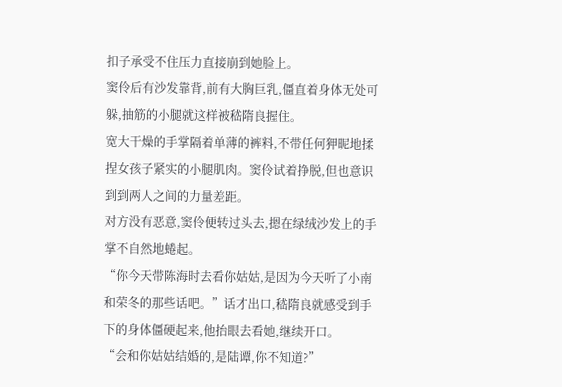扣子承受不住压力直接崩到她脸上。
窦伶后有沙发靠背,前有大胸巨乳,僵直着身体无处可躲,抽筋的小腿就这样被嵇隋良握住。
宽大干燥的手掌隔着单薄的裤料,不带任何狎昵地揉捏女孩子紧实的小腿肌肉。窦伶试着挣脱,但也意识到到两人之间的力量差距。
对方没有恶意,窦伶便转过头去,摁在绿绒沙发上的手掌不自然地蜷起。
“你今天带陈海时去看你姑姑,是因为今天听了小南和荣冬的那些话吧。”话才出口,嵇隋良就感受到手下的身体僵硬起来,他抬眼去看她,继续开口。
“会和你姑姑结婚的,是陆谭,你不知道?”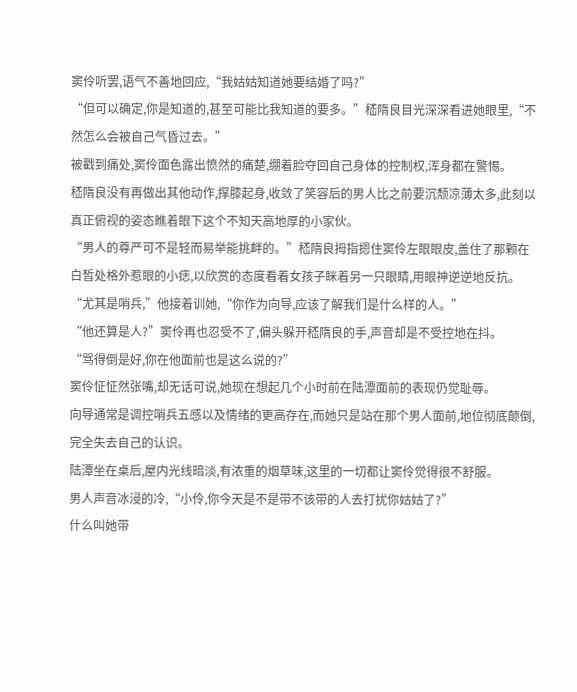窦伶听罢,语气不善地回应,“我姑姑知道她要结婚了吗?”
“但可以确定,你是知道的,甚至可能比我知道的要多。”嵇隋良目光深深看进她眼里,“不然怎么会被自己气昏过去。”
被戳到痛处,窦伶面色露出愤然的痛楚,绷着脸夺回自己身体的控制权,浑身都在警惕。
嵇隋良没有再做出其他动作,撑膝起身,收敛了笑容后的男人比之前要沉颓凉薄太多,此刻以真正俯视的姿态瞧着眼下这个不知天高地厚的小家伙。
“男人的尊严可不是轻而易举能挑衅的。”嵇隋良拇指摁住窦伶左眼眼皮,盖住了那颗在白皙处格外惹眼的小痣,以欣赏的态度看着女孩子眯着另一只眼睛,用眼神逆逆地反抗。
“尤其是哨兵,”他接着训她,“你作为向导,应该了解我们是什么样的人。”
“他还算是人?”窦伶再也忍受不了,偏头躲开嵇隋良的手,声音却是不受控地在抖。
“骂得倒是好,你在他面前也是这么说的?”
窦伶怔怔然张嘴,却无话可说,她现在想起几个小时前在陆潭面前的表现仍觉耻辱。
向导通常是调控哨兵五感以及情绪的更高存在,而她只是站在那个男人面前,地位彻底颠倒,完全失去自己的认识。
陆潭坐在桌后,屋内光线暗淡,有浓重的烟草味,这里的一切都让窦伶觉得很不舒服。
男人声音冰浸的冷,“小伶,你今天是不是带不该带的人去打扰你姑姑了?”
什么叫她带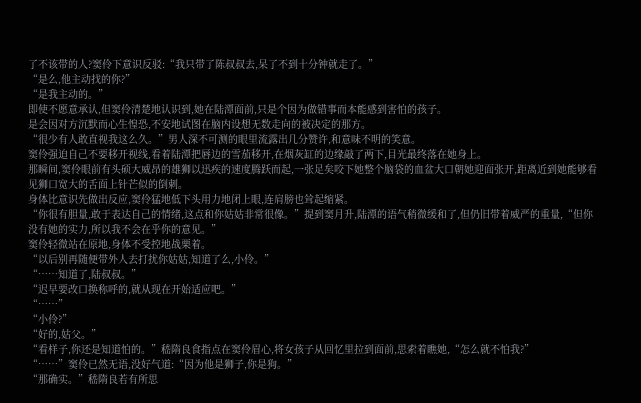了不该带的人?窦伶下意识反驳:“我只带了陈叔叔去,呆了不到十分钟就走了。”
“是么,他主动找的你?”
“是我主动的。”
即使不愿意承认,但窦伶清楚地认识到,她在陆潭面前,只是个因为做错事而本能感到害怕的孩子。
是会因对方沉默而心生惶恐,不安地试图在脑内设想无数走向的被决定的那方。
“很少有人敢直视我这么久。”男人深不可测的眼里流露出几分赞许,和意味不明的笑意。
窦伶强迫自己不要移开视线,看着陆潭把唇边的雪茄移开,在烟灰缸的边缘敲了两下,目光最终落在她身上。
那瞬间,窦伶眼前有头硕大威昂的雄狮以迅疾的速度腾跃而起,一张足矣咬下她整个脑袋的血盆大口朝她迎面张开,距离近到她能够看见狮口宽大的舌面上针芒似的倒刺。
身体比意识先做出反应,窦伶猛地低下头用力地闭上眼,连肩膀也耸起缩紧。
“你很有胆量,敢于表达自己的情绪,这点和你姑姑非常很像。”提到窦月升,陆潭的语气稍微缓和了,但仍旧带着威严的重量,“但你没有她的实力,所以我不会在乎你的意见。”
窦伶轻微站在原地,身体不受控地战栗着。
“以后别再随便带外人去打扰你姑姑,知道了么,小伶。”
“……知道了,陆叔叔。”
“迟早要改口换称呼的,就从现在开始适应吧。”
“……”
“小伶?”
“好的,姑父。”
“看样子,你还是知道怕的。”嵇隋良食指点在窦伶眉心,将女孩子从回忆里拉到面前,思索着瞧她,“怎么就不怕我?”
“……”窦伶已然无语,没好气道:“因为他是狮子,你是狗。”
“那确实。”嵇隋良若有所思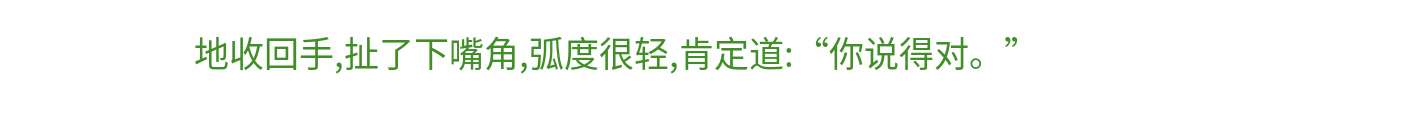地收回手,扯了下嘴角,弧度很轻,肯定道:“你说得对。”